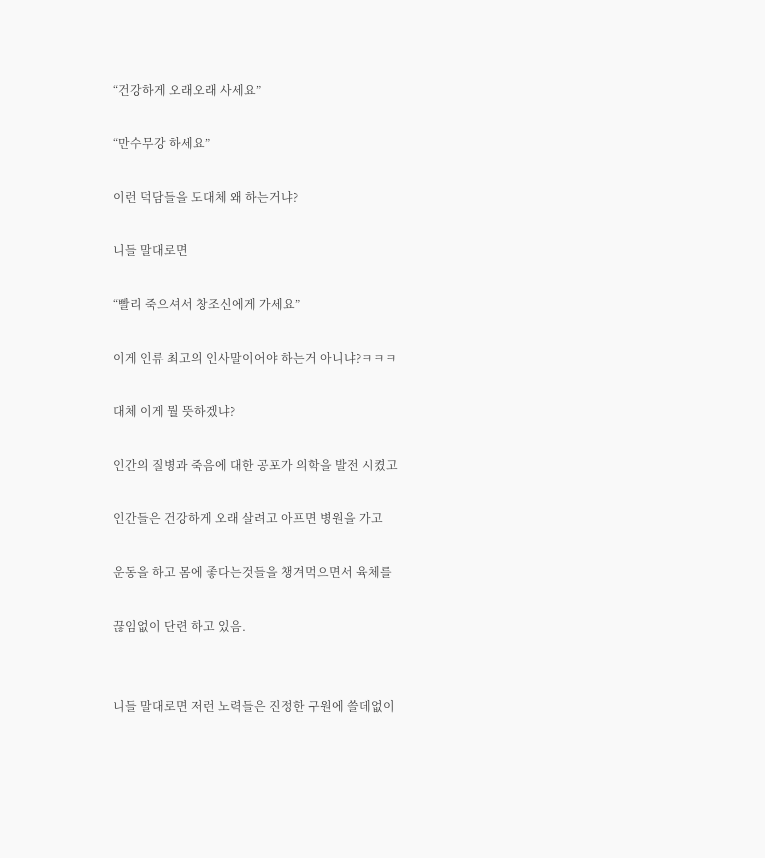“건강하게 오래오래 사세요”

“만수무강 하세요”

이런 덕담들을 도대체 왜 하는거냐?

니들 말대로면

“빨리 죽으셔서 창조신에게 가세요”

이게 인류 최고의 인사말이어야 하는거 아니냐?ㅋㅋㅋ

대체 이게 뭘 뜻하겠냐?

인간의 질병과 죽음에 대한 공포가 의학을 발전 시켰고

인간들은 건강하게 오래 살려고 아프면 병원을 가고

운동을 하고 몸에 좋다는것들을 챙겨먹으면서 육체를

끊임없이 단련 하고 있음.


니들 말대로면 저런 노력들은 진정한 구원에 쓸데없이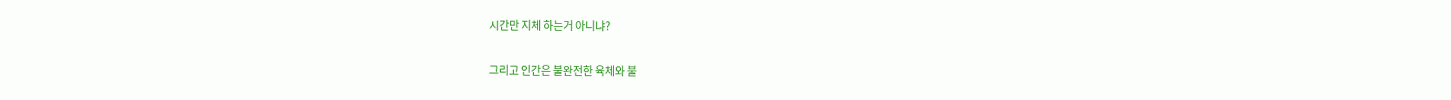시간만 지체 하는거 아니냐?

그리고 인간은 불완전한 육체와 불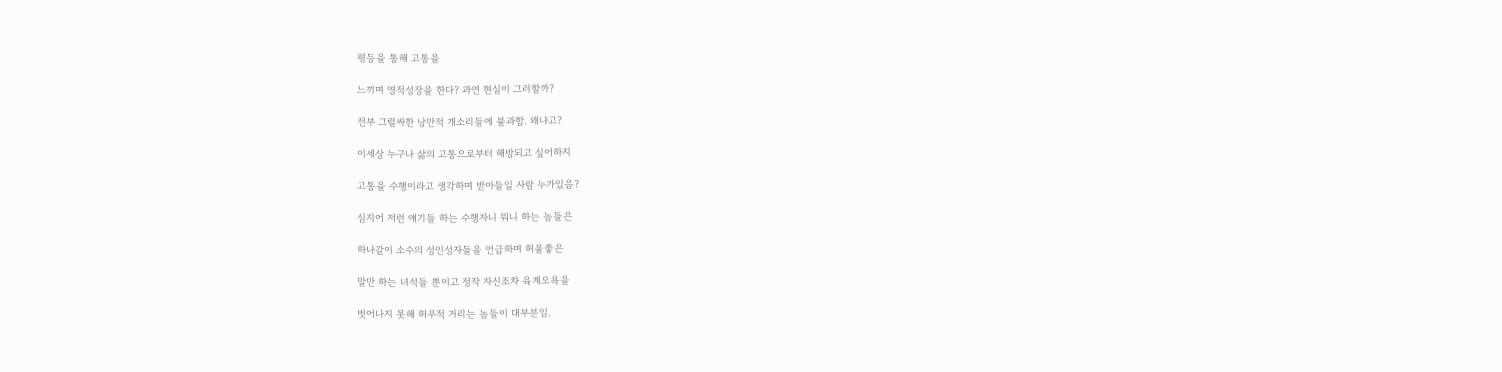평등을 통해 고통을

느끼며 영적성장을 한다? 과연 현실이 그러할까?

전부 그럴싸한 낭만적 개소리들에 불과함. 왜냐고?

이세상 누구나 삶의 고통으로부터 해방되고 싶어하지

고통을 수행이라고 생각하며 받아들일 사람 누가있음?

심지어 저런 얘기들 하는 수행자니 뭐니 하는 놈들은

하나같이 소수의 성인성자들을 언급하며 허울좋은

말만 하는 녀석들 뿐이고 정작 자신조차 육계오욕을

벗어나지 못해 허우적 거리는 놈들이 대부분임.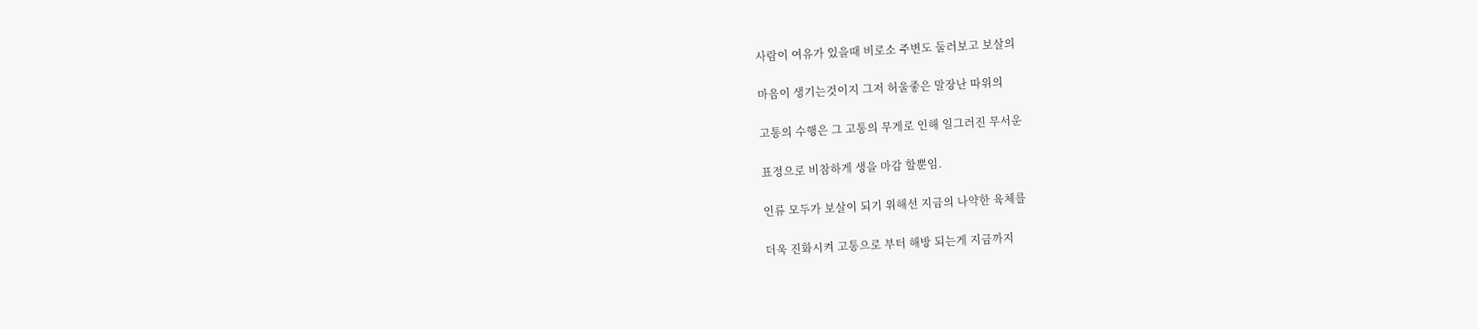사람이 여유가 있을때 비로소 주변도 둘러보고 보살의

마음이 생기는것이지 그저 허울좋은 말장난 따위의

고통의 수행은 그 고통의 무게로 인해 일그러진 무서운

표정으로 비참하게 생을 마감 할뿐임.

인류 모두가 보살이 되기 위해선 지금의 나약한 육체를

더욱 진화시켜 고통으로 부터 해방 되는게 지금까지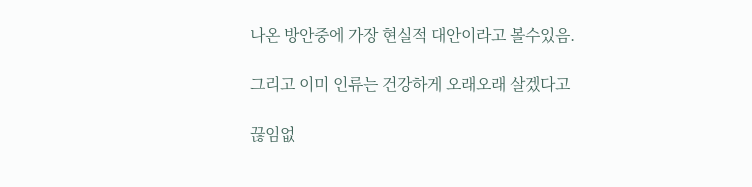나온 방안중에 가장 현실적 대안이라고 볼수있음.

그리고 이미 인류는 건강하게 오래오래 살겠다고

끊임없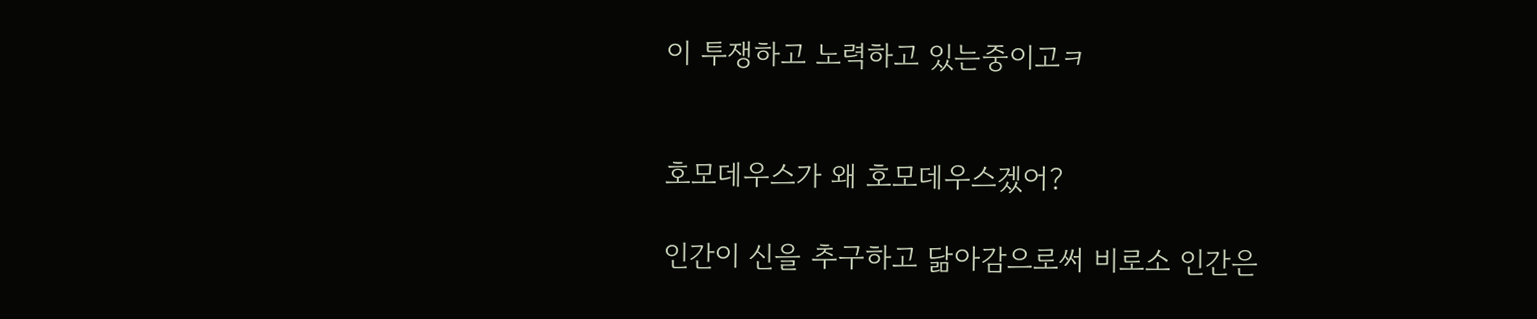이 투쟁하고 노력하고 있는중이고ㅋ


호모데우스가 왜 호모데우스겠어?

인간이 신을 추구하고 닮아감으로써 비로소 인간은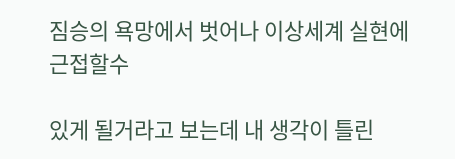짐승의 욕망에서 벗어나 이상세계 실현에 근접할수

있게 될거라고 보는데 내 생각이 틀린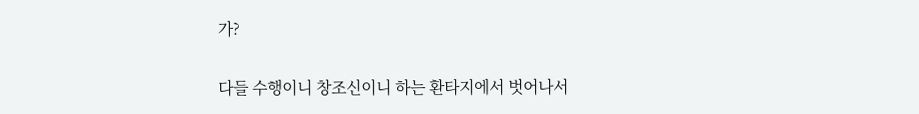가?

다들 수행이니 창조신이니 하는 환타지에서 벗어나서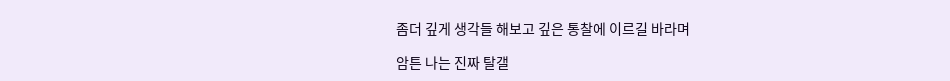좀더 깊게 생각들 해보고 깊은 통찰에 이르길 바라며

암튼 나는 진짜 탈갤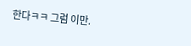한다ㅋㅋ 그럼 이만.